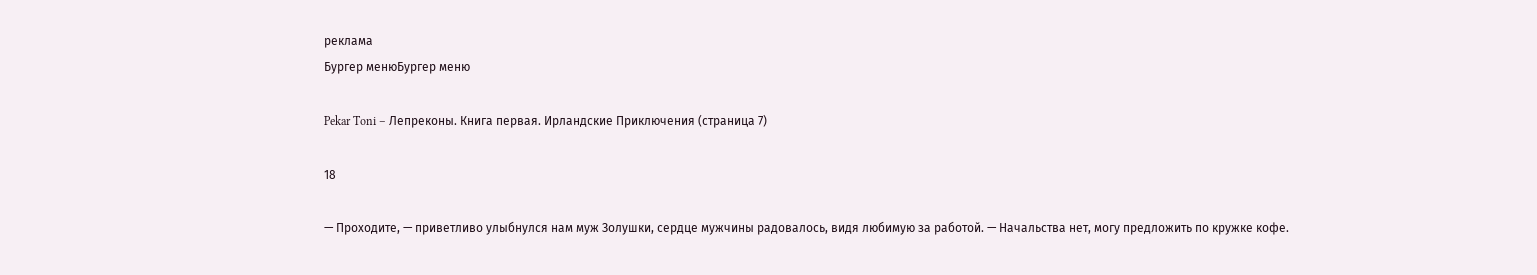реклама
Бургер менюБургер меню

Pekar Toni – Лепреконы. Книга первая. Ирландские Приключения (страница 7)

18

— Проходите, — приветливо улыбнулся нам муж Золушки, сердце мужчины радовалось, видя любимую за работой. — Начальства нет, могу предложить по кружке кофе.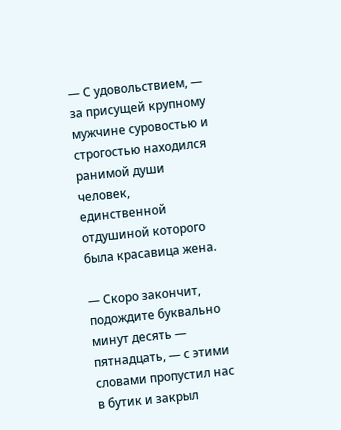— С удовольствием, — за присущей крупному мужчине суровостью и строгостью находился ранимой души человек, единственной отдушиной которого была красавица жена.

— Скоро закончит, подождите буквально минут десять — пятнадцать, — с этими словами пропустил нас в бутик и закрыл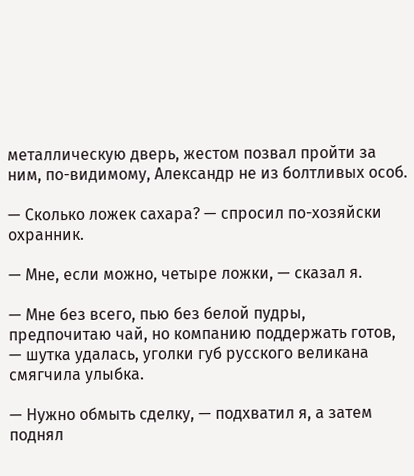металлическую дверь, жестом позвал пройти за ним, по-видимому, Александр не из болтливых особ.

— Сколько ложек сахара? — спросил по-хозяйски охранник.

— Мне, если можно, четыре ложки, — сказал я.

— Мне без всего, пью без белой пудры, предпочитаю чай, но компанию поддержать готов, — шутка удалась, уголки губ русского великана смягчила улыбка.

— Нужно обмыть сделку, — подхватил я, а затем поднял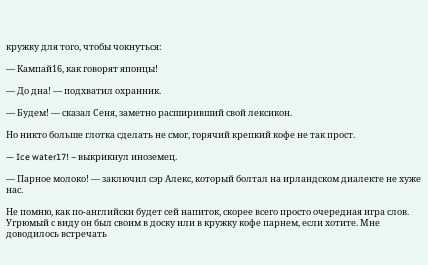кружку для того, чтобы чокнуться:

— Кампай16, как говорят японцы!

— До дна! — подхватил охранник.

— Будем! — сказал Сеня, заметно расширивший свой лексикон.

Но никто больше глотка сделать не смог, горячий крепкий кофе не так прост.

— Ice water17! – выкрикнул иноземец.

— Парное молоко! — заключил сэр Алекс, который болтал на ирландском диалекте не хуже нас.

Не помню, как по-английски будет сей напиток, скорее всего просто очередная игра слов. Угрюмый с виду он был своим в доску или в кружку кофе парнем, если хотите. Мне доводилось встречать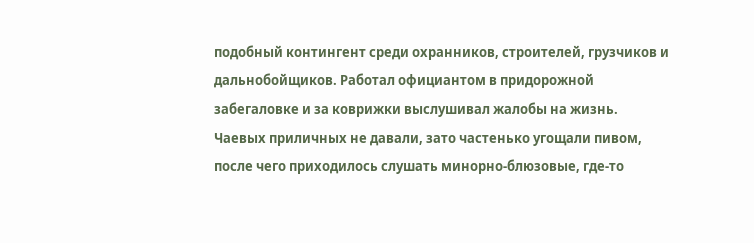подобный контингент среди охранников, строителей, грузчиков и дальнобойщиков. Работал официантом в придорожной забегаловке и за коврижки выслушивал жалобы на жизнь. Чаевых приличных не давали, зато частенько угощали пивом, после чего приходилось слушать минорно-блюзовые, где-то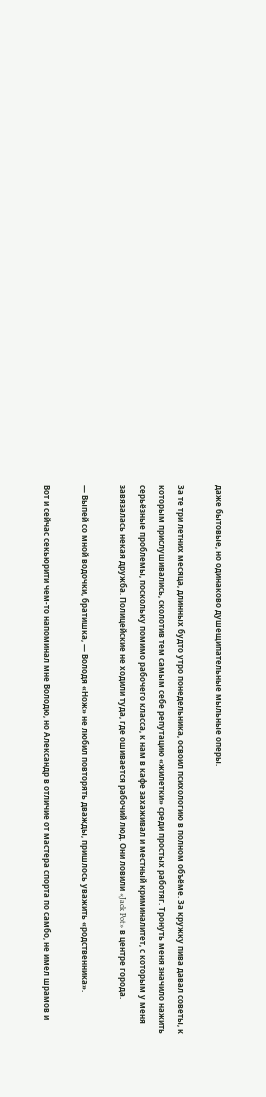даже бытовые, но одинаково душещипательные мыльные оперы.

За те три летних месяца, длинных будто утро понедельника, освоил психологию в полном объёме. За кружку пива давал советы, к которым прислушивались, сколотив тем самым себе репутацию «жилетки» среди простых работяг. Тронуть меня значило нажить серьёзные проблемы, поскольку помимо рабочего класса, к нам в кафе захаживал и местный криминалитет, с которым у меня завязалась некая дружба. Полицейские не ходили туда, где ошивается рабочий люд. Они ловили «Jack Pot» в центре города.

— Выпей со мной водочки, братишка, — Володя «Нож» не любил повторять дважды, пришлось уважить «родственника».

Вот и сейчас секьюрити чем-то напоминал мне Володю, но Александр в отличие от мастера спорта по самбо, не имел шрамов и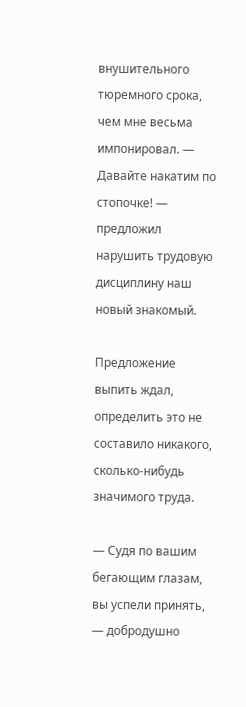внушительного тюремного срока, чем мне весьма импонировал. — Давайте накатим по стопочке! — предложил нарушить трудовую дисциплину наш новый знакомый.

Предложение выпить ждал, определить это не составило никакого, сколько-нибудь значимого труда.

— Судя по вашим бегающим глазам, вы успели принять, — добродушно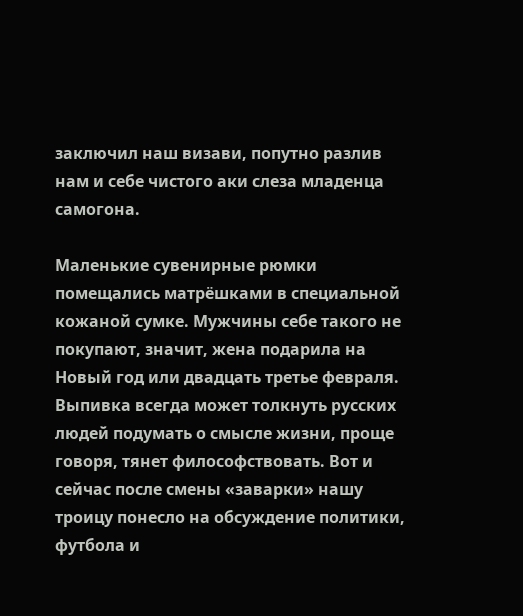заключил наш визави, попутно разлив нам и себе чистого аки слеза младенца самогона.

Маленькие сувенирные рюмки помещались матрёшками в специальной кожаной сумке. Мужчины себе такого не покупают, значит, жена подарила на Новый год или двадцать третье февраля. Выпивка всегда может толкнуть русских людей подумать о смысле жизни, проще говоря, тянет философствовать. Вот и сейчас после смены «заварки» нашу троицу понесло на обсуждение политики, футбола и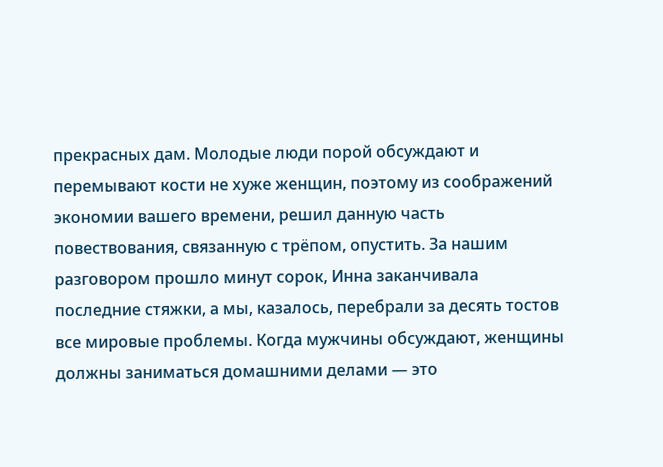прекрасных дам. Молодые люди порой обсуждают и перемывают кости не хуже женщин, поэтому из соображений экономии вашего времени, решил данную часть повествования, связанную с трёпом, опустить. За нашим разговором прошло минут сорок, Инна заканчивала последние стяжки, а мы, казалось, перебрали за десять тостов все мировые проблемы. Когда мужчины обсуждают, женщины должны заниматься домашними делами — это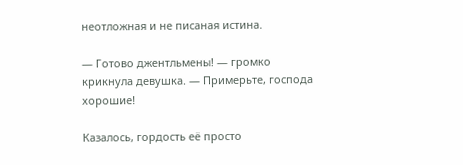неотложная и не писаная истина.

— Готово джентльмены! — громко крикнула девушка. — Примерьте, господа хорошие!

Казалось, гордость её просто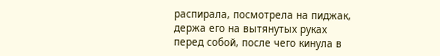распирала, посмотрела на пиджак, держа его на вытянутых руках перед собой, после чего кинула в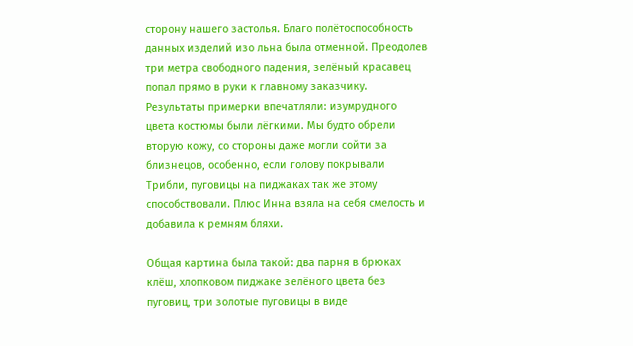сторону нашего застолья. Благо полётоспособность данных изделий изо льна была отменной. Преодолев три метра свободного падения, зелёный красавец попал прямо в руки к главному заказчику. Результаты примерки впечатляли: изумрудного цвета костюмы были лёгкими. Мы будто обрели вторую кожу, со стороны даже могли сойти за близнецов, особенно, если голову покрывали Трибли, пуговицы на пиджаках так же этому способствовали. Плюс Инна взяла на себя смелость и добавила к ремням бляхи.

Общая картина была такой: два парня в брюках клёш, хлопковом пиджаке зелёного цвета без пуговиц, три золотые пуговицы в виде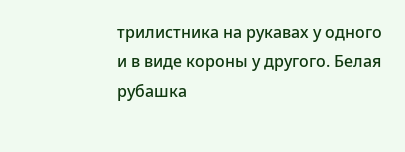трилистника на рукавах у одного и в виде короны у другого. Белая рубашка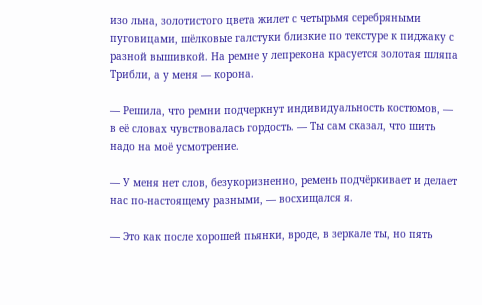изо льна, золотистого цвета жилет с четырьмя серебряными пуговицами, шёлковые галстуки близкие по текстуре к пиджаку с разной вышивкой. На ремне у лепрекона красуется золотая шляпа Трибли, а у меня — корона.

— Решила, что ремни подчеркнут индивидуальность костюмов, — в её словах чувствовалась гордость. — Ты сам сказал, что шить надо на моё усмотрение.

— У меня нет слов, безукоризненно, ремень подчёркивает и делает нас по-настоящему разными, — восхищался я.

— Это как после хорошей пьянки, вроде, в зеркале ты, но пять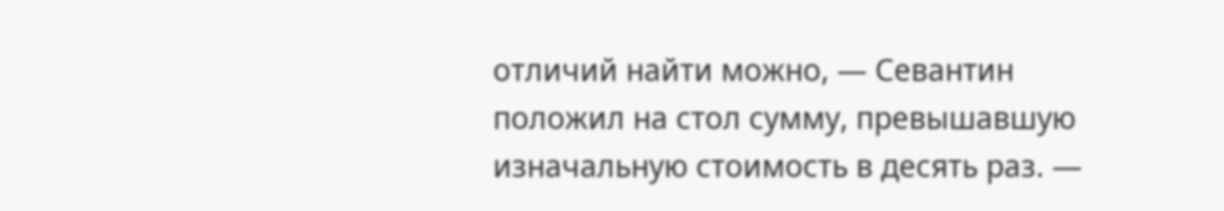отличий найти можно, — Севантин положил на стол сумму, превышавшую изначальную стоимость в десять раз. —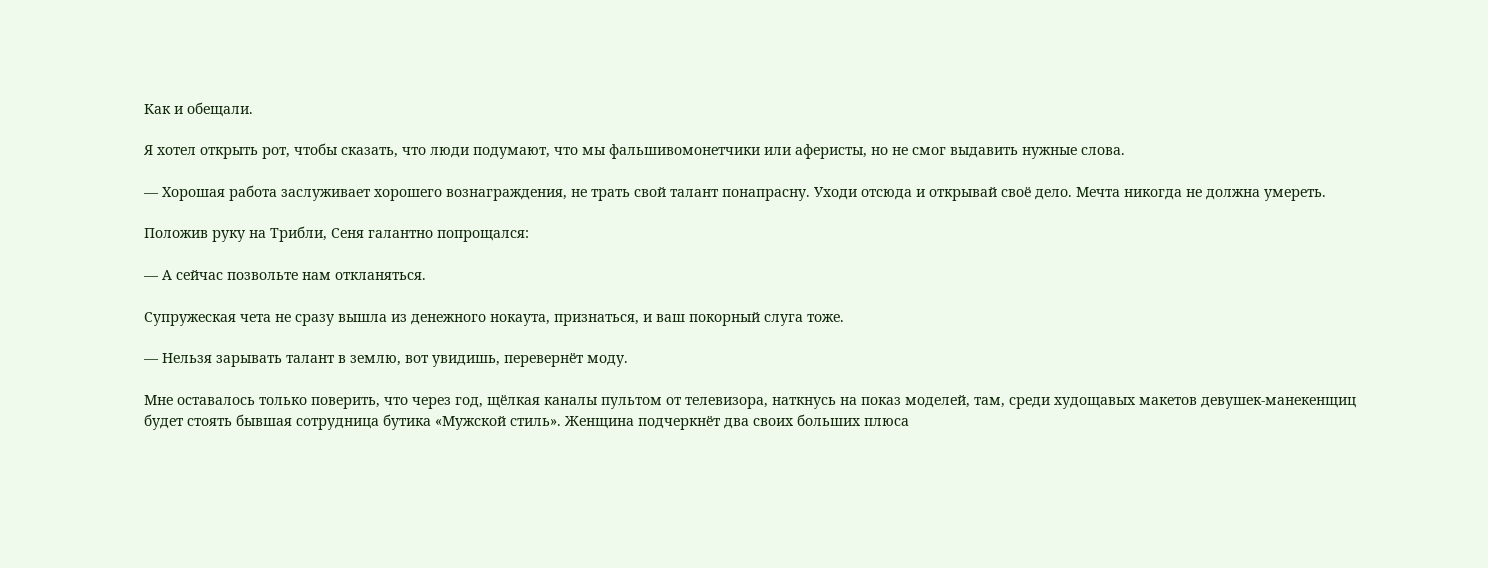Как и обещали.

Я хотел открыть рот, чтобы сказать, что люди подумают, что мы фальшивомонетчики или аферисты, но не смог выдавить нужные слова.

— Хорошая работа заслуживает хорошего вознаграждения, не трать свой талант понапрасну. Уходи отсюда и открывай своё дело. Мечта никогда не должна умереть.

Положив руку на Трибли, Сеня галантно попрощался:

— А сейчас позвольте нам откланяться.

Супружеская чета не сразу вышла из денежного нокаута, признаться, и ваш покорный слуга тоже.

— Нельзя зарывать талант в землю, вот увидишь, перевернёт моду.

Мне оставалось только поверить, что через год, щёлкая каналы пультом от телевизора, наткнусь на показ моделей, там, среди худощавых макетов девушек-манекенщиц будет стоять бывшая сотрудница бутика «Мужской стиль». Женщина подчеркнёт два своих больших плюса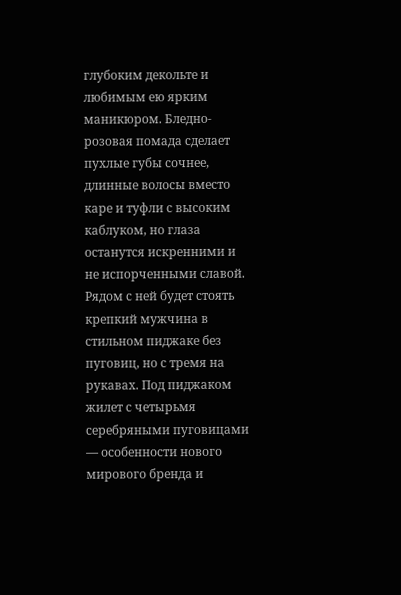глубоким декольте и любимым ею ярким маникюром. Бледно-розовая помада сделает пухлые губы сочнее, длинные волосы вместо каре и туфли с высоким каблуком, но глаза останутся искренними и не испорченными славой. Рядом с ней будет стоять крепкий мужчина в стильном пиджаке без пуговиц, но с тремя на рукавах. Под пиджаком жилет с четырьмя серебряными пуговицами — особенности нового мирового бренда и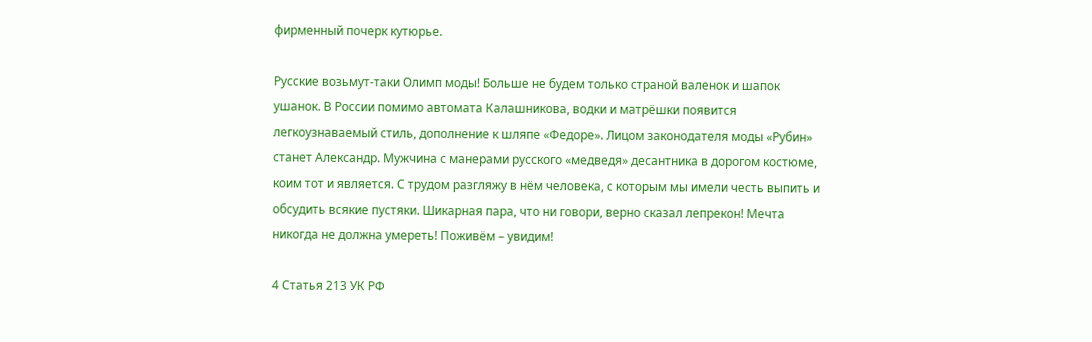фирменный почерк кутюрье.

Русские возьмут-таки Олимп моды! Больше не будем только страной валенок и шапок ушанок. В России помимо автомата Калашникова, водки и матрёшки появится легкоузнаваемый стиль, дополнение к шляпе «Федоре». Лицом законодателя моды «Рубин» станет Александр. Мужчина с манерами русского «медведя» десантника в дорогом костюме, коим тот и является. С трудом разгляжу в нём человека, с которым мы имели честь выпить и обсудить всякие пустяки. Шикарная пара, что ни говори, верно сказал лепрекон! Мечта никогда не должна умереть! Поживём – увидим!

4 Статья 213 УК РФ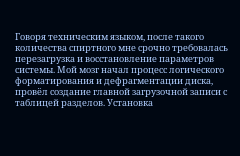Говоря техническим языком, после такого количества спиртного мне срочно требовалась перезагрузка и восстановление параметров системы. Мой мозг начал процесс логического форматирования и дефрагментации диска, провёл создание главной загрузочной записи с таблицей разделов. Установка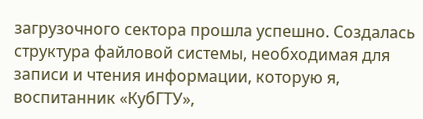загрузочного сектора прошла успешно. Создалась структура файловой системы, необходимая для записи и чтения информации, которую я, воспитанник «КубГТУ»,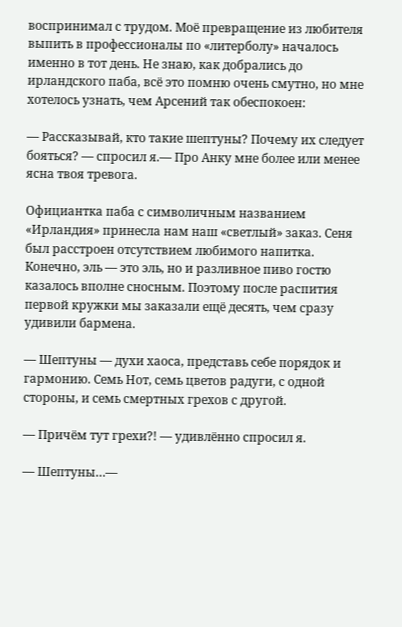воспринимал с трудом. Моё превращение из любителя выпить в профессионалы по «литерболу» началось именно в тот день. Не знаю, как добрались до ирландского паба, всё это помню очень смутно, но мне хотелось узнать, чем Арсений так обеспокоен:

— Рассказывай, кто такие шептуны? Почему их следует бояться? — спросил я.— Про Анку мне более или менее ясна твоя тревога.

Официантка паба с символичным названием «Ирландия» принесла нам наш «светлый» заказ. Сеня был расстроен отсутствием любимого напитка. Конечно, эль — это эль, но и разливное пиво гостю казалось вполне сносным. Поэтому после распития первой кружки мы заказали ещё десять, чем сразу удивили бармена.

— Шептуны — духи хаоса, представь себе порядок и гармонию. Семь Нот, семь цветов радуги, с одной стороны, и семь смертных грехов с другой.

— Причём тут грехи?! — удивлённо спросил я.

— Шептуны…—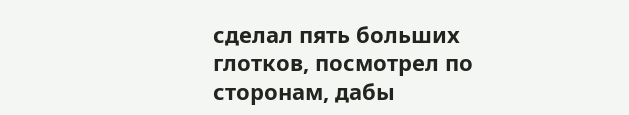сделал пять больших глотков, посмотрел по сторонам, дабы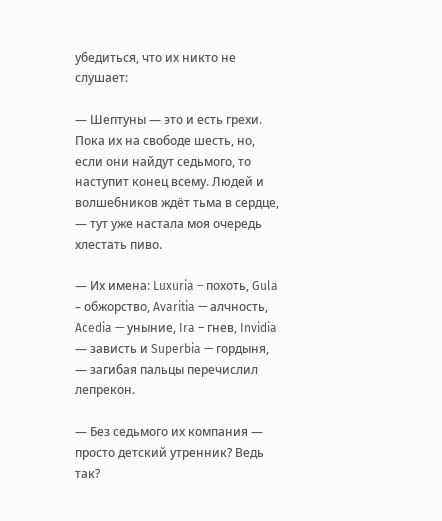убедиться, что их никто не слушает:

— Шептуны — это и есть грехи. Пока их на свободе шесть, но, если они найдут седьмого, то наступит конец всему. Людей и волшебников ждёт тьма в сердце, — тут уже настала моя очередь хлестать пиво.

— Их имена: Luxuria – похоть, Gula – обжорство, Avaritia — алчность, Acedia — уныние, Ira – гнев, Invidia — зависть и Superbia — гордыня, — загибая пальцы перечислил лепрекон.

— Без седьмого их компания — просто детский утренник? Ведь так?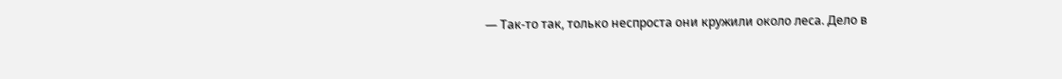— Так-то так, только неспроста они кружили около леса. Дело в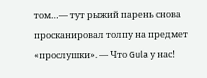том…— тут рыжий парень снова просканировал толпу на предмет «прослушки». — Что Gula у нас!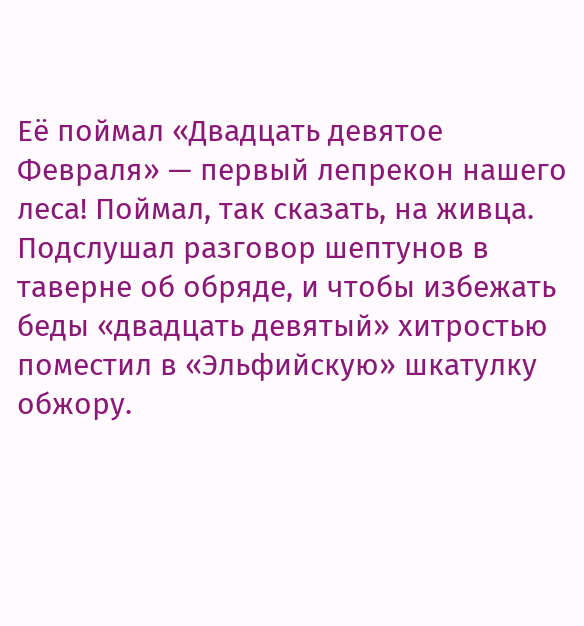Её поймал «Двадцать девятое Февраля» — первый лепрекон нашего леса! Поймал, так сказать, на живца. Подслушал разговор шептунов в таверне об обряде, и чтобы избежать беды «двадцать девятый» хитростью поместил в «Эльфийскую» шкатулку обжору.